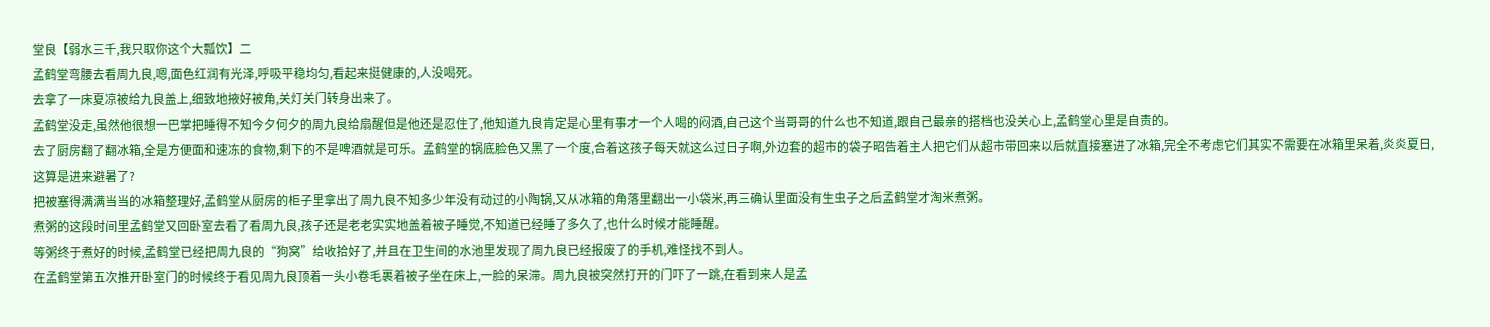堂良【弱水三千,我只取你这个大瓢饮】二
孟鹤堂弯腰去看周九良,嗯,面色红润有光泽,呼吸平稳均匀,看起来挺健康的,人没喝死。
去拿了一床夏凉被给九良盖上,细致地掖好被角,关灯关门转身出来了。
孟鹤堂没走,虽然他很想一巴掌把睡得不知今夕何夕的周九良给扇醒但是他还是忍住了,他知道九良肯定是心里有事才一个人喝的闷酒,自己这个当哥哥的什么也不知道,跟自己最亲的搭档也没关心上,孟鹤堂心里是自责的。
去了厨房翻了翻冰箱,全是方便面和速冻的食物,剩下的不是啤酒就是可乐。孟鹤堂的锅底脸色又黑了一个度,合着这孩子每天就这么过日子啊,外边套的超市的袋子昭告着主人把它们从超市带回来以后就直接塞进了冰箱,完全不考虑它们其实不需要在冰箱里呆着,炎炎夏日,这算是进来避暑了?
把被塞得满满当当的冰箱整理好,孟鹤堂从厨房的柜子里拿出了周九良不知多少年没有动过的小陶锅,又从冰箱的角落里翻出一小袋米,再三确认里面没有生虫子之后孟鹤堂才淘米煮粥。
煮粥的这段时间里孟鹤堂又回卧室去看了看周九良,孩子还是老老实实地盖着被子睡觉,不知道已经睡了多久了,也什么时候才能睡醒。
等粥终于煮好的时候,孟鹤堂已经把周九良的“狗窝”给收拾好了,并且在卫生间的水池里发现了周九良已经报废了的手机,难怪找不到人。
在孟鹤堂第五次推开卧室门的时候终于看见周九良顶着一头小卷毛裹着被子坐在床上,一脸的呆滞。周九良被突然打开的门吓了一跳,在看到来人是孟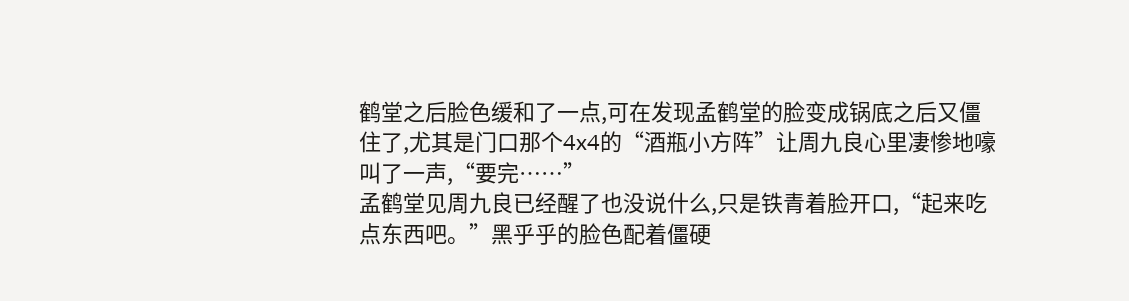鹤堂之后脸色缓和了一点,可在发现孟鹤堂的脸变成锅底之后又僵住了,尤其是门口那个4x4的“酒瓶小方阵”让周九良心里凄惨地嚎叫了一声,“要完……”
孟鹤堂见周九良已经醒了也没说什么,只是铁青着脸开口,“起来吃点东西吧。”黑乎乎的脸色配着僵硬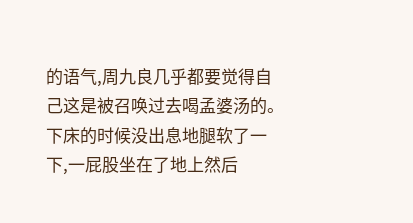的语气,周九良几乎都要觉得自己这是被召唤过去喝孟婆汤的。下床的时候没出息地腿软了一下,一屁股坐在了地上然后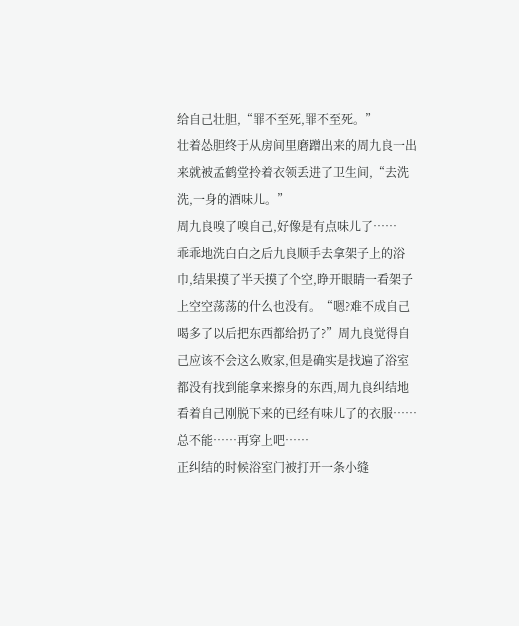给自己壮胆,“罪不至死,罪不至死。”
壮着怂胆终于从房间里磨蹭出来的周九良一出来就被孟鹤堂拎着衣领丢进了卫生间,“去洗洗,一身的酒味儿。”
周九良嗅了嗅自己,好像是有点味儿了……
乖乖地洗白白之后九良顺手去拿架子上的浴巾,结果摸了半天摸了个空,睁开眼睛一看架子上空空荡荡的什么也没有。“嗯?难不成自己喝多了以后把东西都给扔了?”周九良觉得自己应该不会这么败家,但是确实是找遍了浴室都没有找到能拿来擦身的东西,周九良纠结地看着自己刚脱下来的已经有味儿了的衣服……总不能……再穿上吧……
正纠结的时候浴室门被打开一条小缝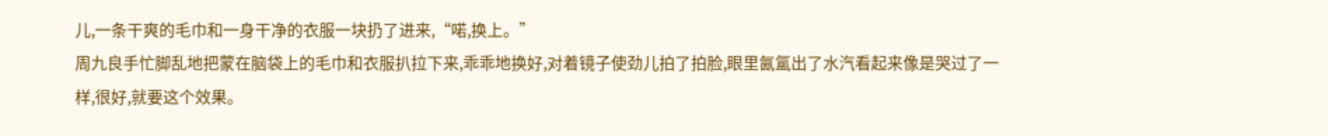儿,一条干爽的毛巾和一身干净的衣服一块扔了进来,“喏,换上。”
周九良手忙脚乱地把蒙在脑袋上的毛巾和衣服扒拉下来,乖乖地换好,对着镜子使劲儿拍了拍脸,眼里氤氲出了水汽看起来像是哭过了一样,很好,就要这个效果。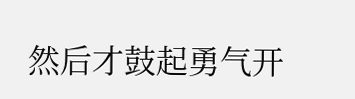然后才鼓起勇气开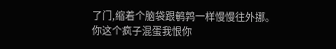了门,缩着个脑袋跟鹌鹑一样慢慢往外挪。
你这个疯子混蛋我恨你